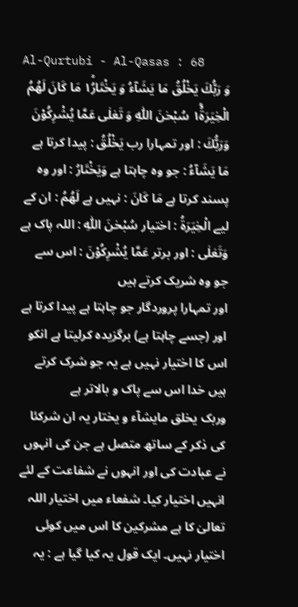Al-Qurtubi - Al-Qasas : 68
وَ رَبُّكَ یَخْلُقُ مَا یَشَآءُ وَ یَخْتَارُ١ؕ مَا كَانَ لَهُمُ الْخِیَرَةُ١ؕ سُبْحٰنَ اللّٰهِ وَ تَعٰلٰى عَمَّا یُشْرِكُوْنَ
وَرَبُّكَ : اور تمہارا رب يَخْلُقُ : پیدا کرتا ہے مَا يَشَآءُ : جو وہ چاہتا ہے وَيَخْتَارُ : اور وہ پسند کرتا ہے مَا كَانَ : نہیں ہے لَهُمُ : ان کے لیے الْخِيَرَةُ : اختیار سُبْحٰنَ اللّٰهِ : اللہ پاک ہے وَتَعٰلٰى : اور برتر عَمَّا يُشْرِكُوْنَ : اس سے جو وہ شریک کرتے ہیں
اور تمہارا پروردگار جو چاہتا ہے پیدا کرتا ہے اور (جسے چاہتا ہے) برگزیدہ کرلیتا ہے انکو اس کا اختیار نہیں ہے یہ جو شرک کرتے ہیں خدا اس سے پاک و بالاتر ہے
وربک یخلق مایشآء و یختار یہ ان شرکئا کی ذکر کے ساتھ متصل ہے جن کی انہوں نے عبادت کی اور انہوں نے شفاعت کے لئے انہیں اختیار کیا۔ شفعاء میں اختیار اللہ تعالیٰ کا ہے مشرکین کا اس میں کوئی اختیار نہیں۔ ایک قول یہ کیا گیا ہے : یہ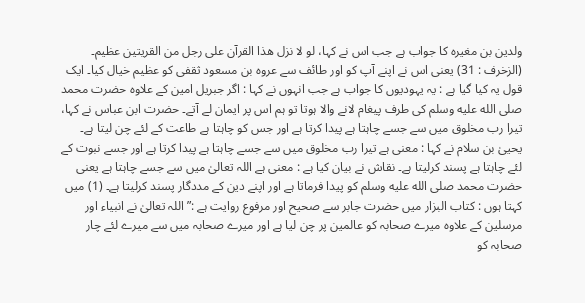ولدین بن مغیرہ کا جواب ہے جب اس نے کہا، لو لا نزل ھذا القرآن علی رجل من القریتین عظیم۔ (الزخرف : 31) یعنی اس نے اپنے آپ کو اور طائف سے عروہ بن مسعود ثقفی کو عظیم خیال کیا۔ ایک قول یہ کیا گیا ہے : یہ یہودیوں کا جواب ہے جب انہوں نے کہا : اگر جبریل امین کے علاوہ حضرت محمد صلى الله عليه وسلم کی طرف پیغام لانے والا ہوتا تو ہم اس پر ایمان لے آتے۔ حضرت ابن عباس نے کہا، تیرا رب مخلوق میں سے جسے چاہتا ہے پیدا کرتا ہے اور جس کو چاہتا ہے طاعت کے لئے چن لیتا ہے۔ یحییٰ بن سلام نے کہا : معنی ہے تیرا رب مخلوق میں سے جسے چاہتا ہے پیدا کرتا ہے اور جسے نبوت کے لئے چاہتا ہے پسند کرلیتا ہے۔ نقاش نے بیان کیا ہے : معنی ہے اللہ تعالیٰ میں سے جسے چاہتا ہے یعنی حضرت محمد صلى الله عليه وسلم کو پیدا فرماتا ہے اور اپنے دین کے مددگار پسند کرلیتا ہے۔ (1) میں کہتا ہوں : کتاب البزار میں حضرت جابر سے صحیح اور مرفوع روایت ہے :” اللہ تعالیٰ نے انبیاء اور مرسلین کے علاوہ میرے صحابہ کو عالمین پر چن لیا ہے اور میرے صحابہ میں سے میرے لئے چار صحابہ کو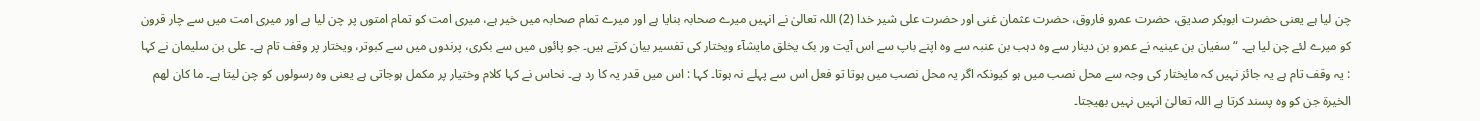چن لیا ہے یعنی حضرت ابوبکر صدیق، حضرت عمرو فاروق، حضرت عثمان غنی اور حضرت علی شیر خدا (2) اللہ تعالیٰ نے انہیں میرے صحابہ بنایا ہے اور میرے تمام صحابہ میں خیر ہے، میری امت کو تمام امتوں پر چن لیا ہے اور میری امت میں سے چار قرون کو میرے لئے چن لیا ہے۔ “ سفیان بن عینیہ نے عمرو بن دینار سے وہ دہب بن عنبہ سے وہ اپنے باپ سے اس آیت ور بک یخلق مایشآء ویختار کی تفسیر بیان کرتے ہیں۔ جو پائوں میں سے بکری، پرندوں میں سے کبوتر، ویختار پر وقف تام ہے۔ علی بن سلیمان نے کہا : یہ وقف تام ہے یہ جائز نہیں کہ مایختار کی وجہ سے محل نصب میں ہو کیونکہ اگر یہ محل نصب میں ہوتا تو فعل اس سے پہلے نہ ہوتا۔ کہا : اس میں قدر یہ کا رد ہے۔ نحاس نے کہا کلام وختیار پر مکمل ہوجاتی ہے یعنی وہ رسولوں کو چن لیتا ہے۔ ما کان لھم الخیرۃ جن کو وہ پسند کرتا ہے اللہ تعالیٰ انہیں نہیں بھیجتا۔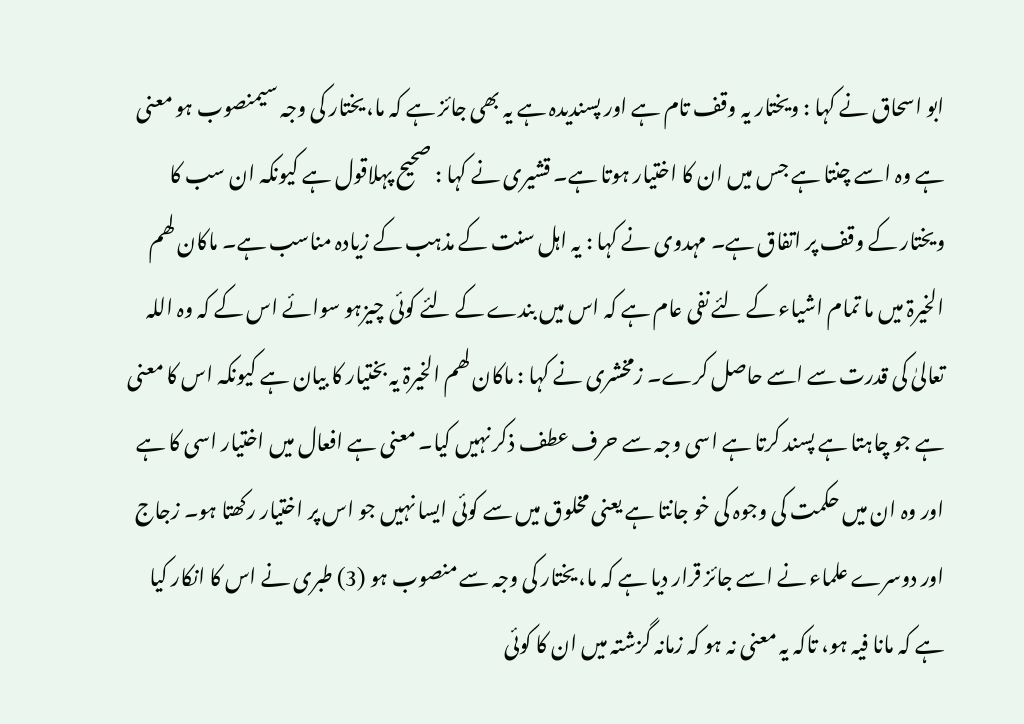ابو اسحاق نے کہا : ویختار یہ وقف تام ہے اور پسندیدہ ہے یہ بھی جائز ہے کہ ما، یختار کی وجہ سیمنصوب ہو معنی ہے وہ اسے چنتا ہے جس میں ان کا اختیار ہوتا ہے۔ قشیری نے کہا : صحیح پہلاقول ہے کیونکہ ان سب کا ویختار کے وقف پر اتفاق ہے۔ مہدوی نے کہا : یہ اہل سنت کے مذہب کے زیادہ مناسب ہے۔ ماکان لھم الخیرۃ میں ما تمام اشیاء کے لئے نفی عام ہے کہ اس میں بندے کے لئے کوئی چیزہو سوائے اس کے کہ وہ اللہ تعالیٰ کی قدرت سے اسے حاصل کرے۔ زمخشری نے کہا : ماکان لھم الخیرۃ یہ بختیار کا بیان ہے کیونکہ اس کا معنی ہے جو چاہتا ہے پسند کرتا ہے اسی وجہ سے حرف عطف ذکر نہیں کیا۔ معنی ہے افعال میں اختیار اسی کا ہے اور وہ ان میں حکمت کی وجوہ کی خو جانتا ہے یعنی مخلوق میں سے کوئی ایسا نہیں جو اس پر اختیار رکھتا ہو۔ زجاج اور دوسرے علماء نے اسے جائز قرار دیا ہے کہ ما، یختار کی وجہ سے منصوب ہو (3) طبری نے اس کا انکار کیا ہے کہ مانا فیہ ہو، تاکہ یہ معنی نہ ہو کہ زمانہ گزشتہ میں ان کا کوئی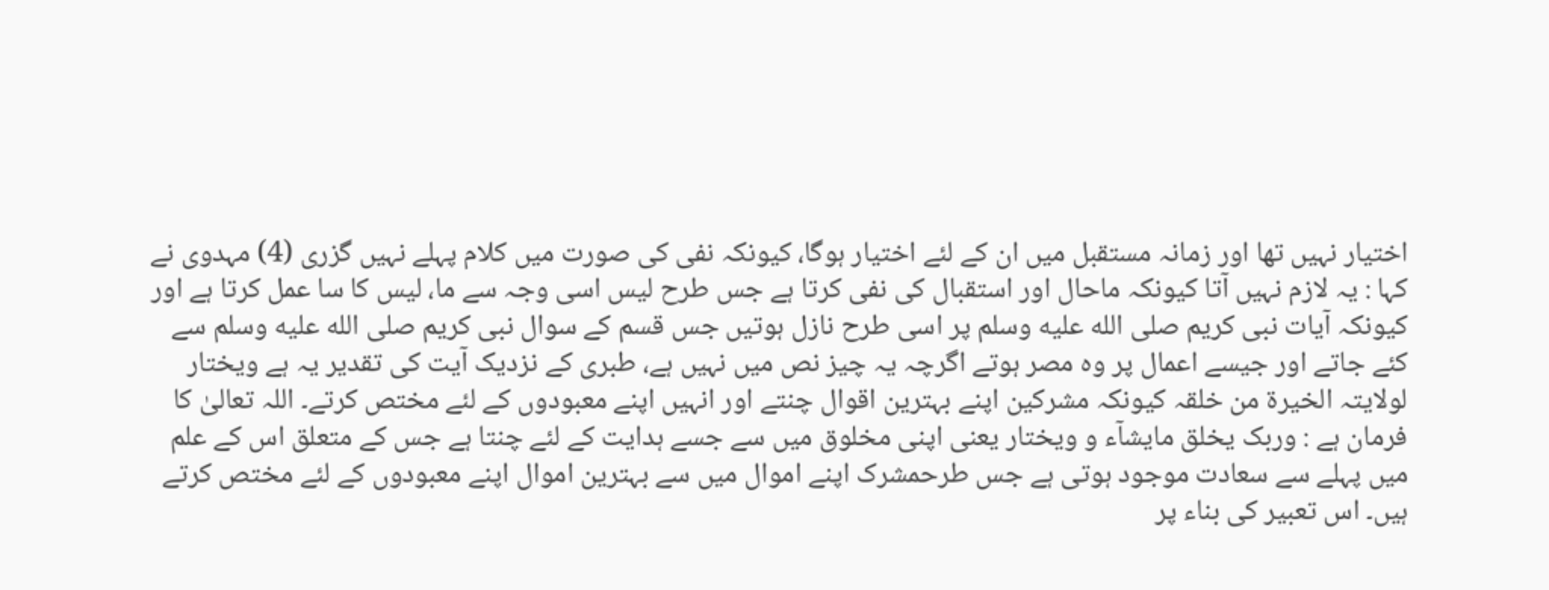اختیار نہیں تھا اور زمانہ مستقبل میں ان کے لئے اختیار ہوگا، کیونکہ نفی کی صورت میں کلام پہلے نہیں گزری (4) مہدوی نے کہا : یہ لازم نہیں آتا کیونکہ ماحال اور استقبال کی نفی کرتا ہے جس طرح لیس اسی وجہ سے ما، لیس کا سا عمل کرتا ہے اور کیونکہ آیات نبی کریم صلى الله عليه وسلم پر اسی طرح نازل ہوتیں جس قسم کے سوال نبی کریم صلى الله عليه وسلم سے کئے جاتے اور جیسے اعمال پر وہ مصر ہوتے اگرچہ یہ چیز نص میں نہیں ہے، طبری کے نزدیک آیت کی تقدیر یہ ہے ویختار لولایتہ الخیرۃ من خلقہ کیونکہ مشرکین اپنے بہترین اقوال چنتے اور انہیں اپنے معبودوں کے لئے مختص کرتے۔ اللہ تعالیٰ کا فرمان ہے : وربک یخلق مایشآء و ویختار یعنی اپنی مخلوق میں سے جسے ہدایت کے لئے چنتا ہے جس کے متعلق اس کے علم میں پہلے سے سعادت موجود ہوتی ہے جس طرحمشرک اپنے اموال میں سے بہترین اموال اپنے معبودوں کے لئے مختص کرتے ہیں۔ اس تعبیر کی بناء پر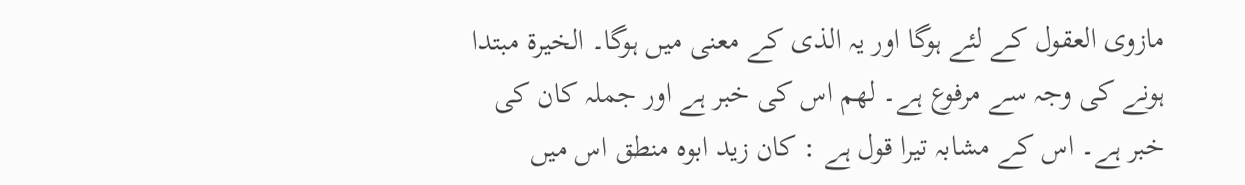مازوی العقول کے لئے ہوگا اور یہ الذی کے معنی میں ہوگا۔ الخیرۃ مبتدا ہونے کی وجہ سے مرفوع ہے۔ لھم اس کی خبر ہے اور جملہ کان کی خبر ہے۔ اس کے مشابہ تیرا قول ہے : کان زید ابوہ منطق اس میں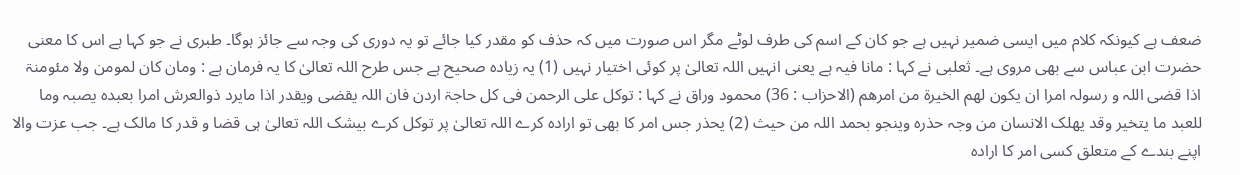ضعف ہے کیونکہ کلام میں ایسی ضمیر نہیں ہے جو کان کے اسم کی طرف لوٹے مگر اس صورت میں کہ حذف کو مقدر کیا جائے تو یہ دوری کی وجہ سے جائز ہوگا۔ طبری نے جو کہا ہے اس کا معنی حضرت ابن عباس سے بھی مروی ہے۔ ثعلبی نے کہا : مانا فیہ ہے یعنی انہیں اللہ تعالیٰ پر کوئی اختیار نہیں (1) یہ زیادہ صحیح ہے جس طرح اللہ تعالیٰ کا یہ فرمان ہے : ومان کان لمومن ولا مئومنۃ اذا قضی اللہ و رسولہ امرا ان یکون لھم الخیرۃ من امرھم (الاحزاب : 36) محمود وراق نے کہا : توکل علی الرحمن فی کل حاجۃ اردن فان اللہ یقضی ویقدر اذا مایرد ذوالعرش امرا بعبدہ یصبہ وما للعبد ما یتخیر وقد یھلک الانسان من وجہ حذرہ وینجو بحمد اللہ من حیث (2) یحذر جس امر کا بھی تو ارادہ کرے اللہ تعالیٰ پر توکل کرے بیشک اللہ تعالیٰ ہی قضا و قدر کا مالک ہے۔ جب عزت والا اپنے بندے کے متعلق کسی امر کا ارادہ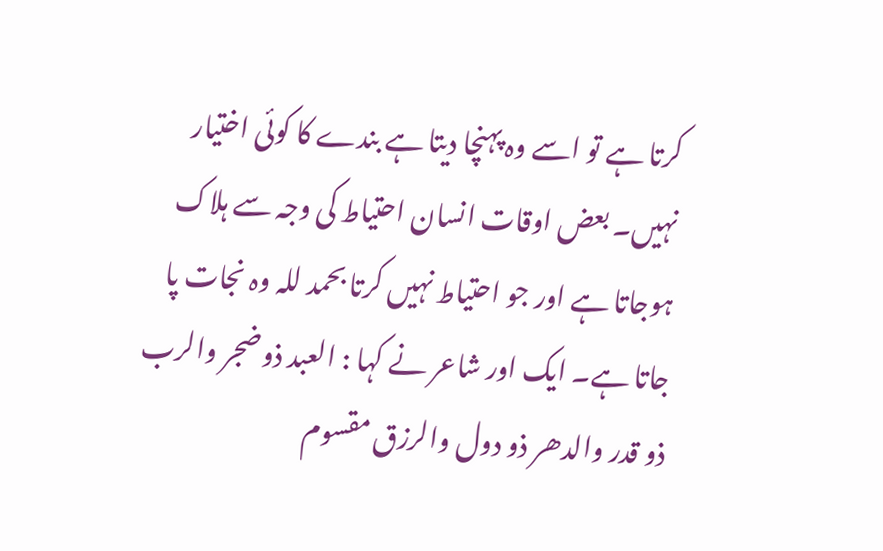کرتا ہے تو اسے وہ پہنچا دیتا ہے بندے کا کوئی اختیار نہیں۔ بعض اوقات انسان احتیاط کی وجہ سے ہلاک ہوجاتا ہے اور جو احتیاط نہیں کرتا بحمد للہ وہ نجات پا جاتا ہے۔ ایک اور شاعر نے کہا : العبد ذوضجر والرب ذو قدر والدھر ذو دول والرزق مقسوم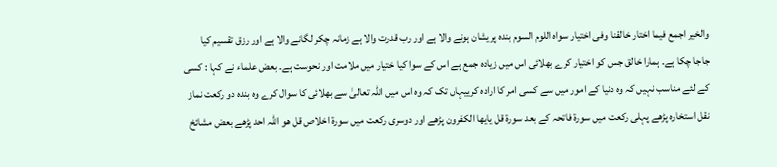والخیر اجمع فیما اختار خالقنا وفی اختیار سواہ اللوم السوم بندہ پریشان ہونے والا ہے اور رب قدرت والا ہے زمانہ چکر لگانے والا ہے اور رزق تقسیم کیا جاجا چکا ہے۔ ہمارا خالق جس کو اختیار کرے بھلائی اس میں زیادہ جمع ہے اس کے سوا کیا ختیار میں ملامت اور نحوست ہے۔ بعض علماء نے کہا : کسی کے لئے مناسب نہیں کہ وہ دنیا کے امور میں سے کسی امر کا ارادہ کرییہاں تک کہ وہ اس میں اللہ تعالیٰ سے بھلائی کا سوال کرے وہ بندہ دو رکعت نماز نقل استخارہ پڑھے پہلی رکعت میں سورة فاتحہ کے بعد سورة قل یایھا الکفرون پڑھے اور دوسری رکعت میں سورة اخلاص قل ھو اللہ احد پڑھے بعض مشائخ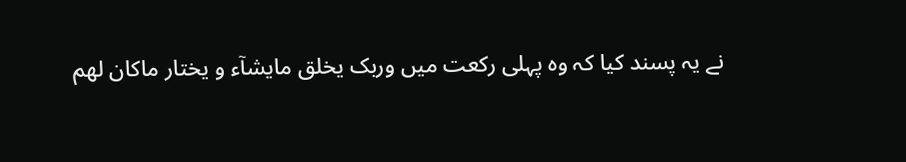نے یہ پسند کیا کہ وہ پہلی رکعت میں وربک یخلق مایشآء و یختار ماکان لھم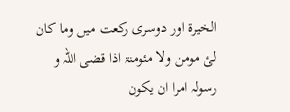الخیرۃ اور دوسری رکعت میں وما کان لئ مومن ولا مئومنۃ اذا قضی اللہ و رسولہ امرا ان یکون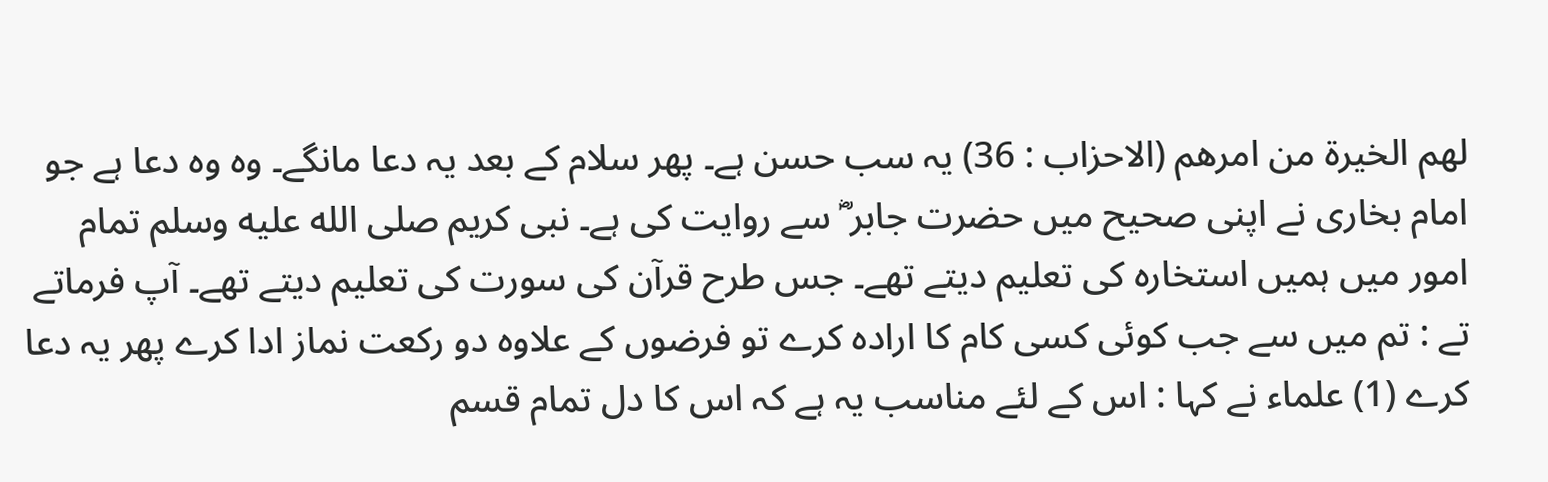لھم الخیرۃ من امرھم (الاحزاب : 36) یہ سب حسن ہے۔ پھر سلام کے بعد یہ دعا مانگے۔ وہ وہ دعا ہے جو امام بخاری نے اپنی صحیح میں حضرت جابر ؓ سے روایت کی ہے۔ نبی کریم صلى الله عليه وسلم تمام امور میں ہمیں استخارہ کی تعلیم دیتے تھے۔ جس طرح قرآن کی سورت کی تعلیم دیتے تھے۔ آپ فرماتے تے : تم میں سے جب کوئی کسی کام کا ارادہ کرے تو فرضوں کے علاوہ دو رکعت نماز ادا کرے پھر یہ دعا کرے (1) علماء نے کہا : اس کے لئے مناسب یہ ہے کہ اس کا دل تمام قسم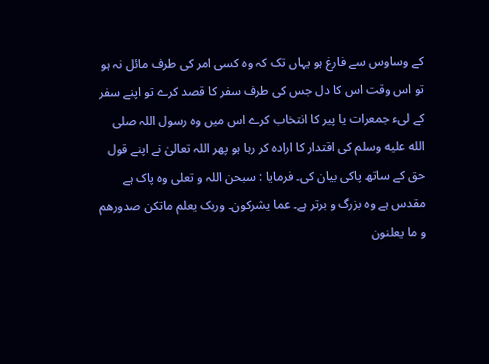کے وساوس سے فارغ ہو یہاں تک کہ وہ کسی امر کی طرف مائل نہ ہو تو اس وقت اس کا دل جس کی طرف سفر کا قصد کرے تو اپنے سفر کے لیء جمعرات یا پیر کا انتخاب کرے اس میں وہ رسول اللہ صلى الله عليه وسلم کی اقتدار کا ارادہ کر رہا ہو پھر اللہ تعالیٰ نے اپنے قول حق کے ساتھ پاکی بیان کی۔ فرمایا : سبحن اللہ و تعلی وہ پاک ہے مقدس ہے وہ بزرگ و برتر ہے۔ عما یشرکون۔ وربک یعلم ماتکن صدورھم و ما یعلنون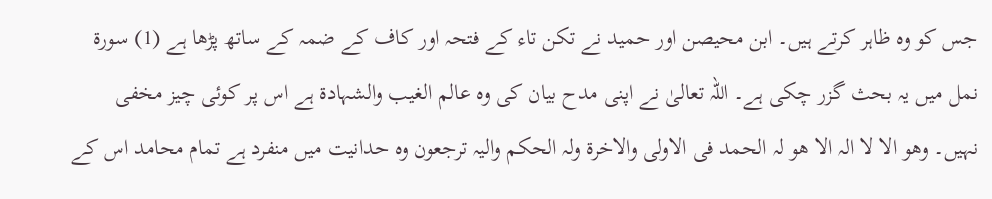جس کو وہ ظاہر کرتے ہیں۔ ابن محیصن اور حمید نے تکن تاء کے فتحہ اور کاف کے ضمہ کے ساتھ پڑھا ہے (1) سورة نمل میں یہ بحث گزر چکی ہے۔ اللہ تعالیٰ نے اپنی مدح بیان کی وہ عالم الغیب والشہادۃ ہے اس پر کوئی چیز مخفی نہیں۔ وھو الا لا الہ الا ھو لہ الحمد فی الاولی والاخرۃ ولہ الحکم والیہ ترجعون وہ حدانیت میں منفرد ہے تمام محامد اس کے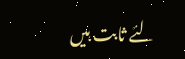لئے ثابت ہیں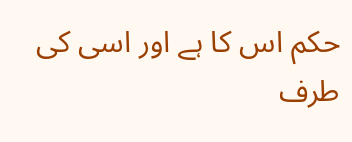حکم اس کا ہے اور اسی کی طرف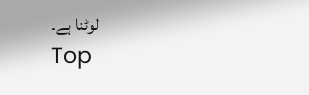لوٹنا ہے۔
Top